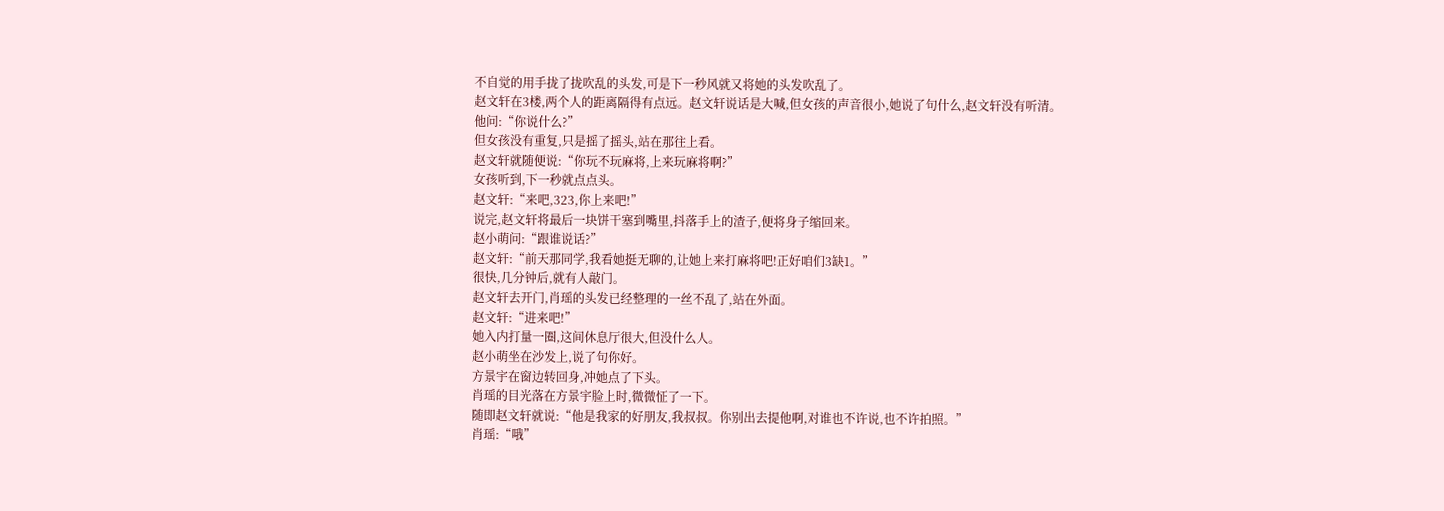不自觉的用手拢了拢吹乱的头发,可是下一秒风就又将她的头发吹乱了。
赵文轩在3楼,两个人的距离隔得有点远。赵文轩说话是大喊,但女孩的声音很小,她说了句什么,赵文轩没有听清。
他问:“你说什么?”
但女孩没有重复,只是摇了摇头,站在那往上看。
赵文轩就随便说:“你玩不玩麻将,上来玩麻将啊?”
女孩听到,下一秒就点点头。
赵文轩:“来吧,323,你上来吧!”
说完,赵文轩将最后一块饼干塞到嘴里,抖落手上的渣子,便将身子缩回来。
赵小萌问:“跟谁说话?”
赵文轩:“前天那同学,我看她挺无聊的,让她上来打麻将吧!正好咱们3缺1。”
很快,几分钟后,就有人敲门。
赵文轩去开门,肖瑶的头发已经整理的一丝不乱了,站在外面。
赵文轩:“进来吧!”
她入内打量一圈,这间休息厅很大,但没什么人。
赵小萌坐在沙发上,说了句你好。
方景宇在窗边转回身,冲她点了下头。
肖瑶的目光落在方景宇脸上时,微微怔了一下。
随即赵文轩就说:“他是我家的好朋友,我叔叔。你别出去提他啊,对谁也不许说,也不许拍照。”
肖瑶:“哦”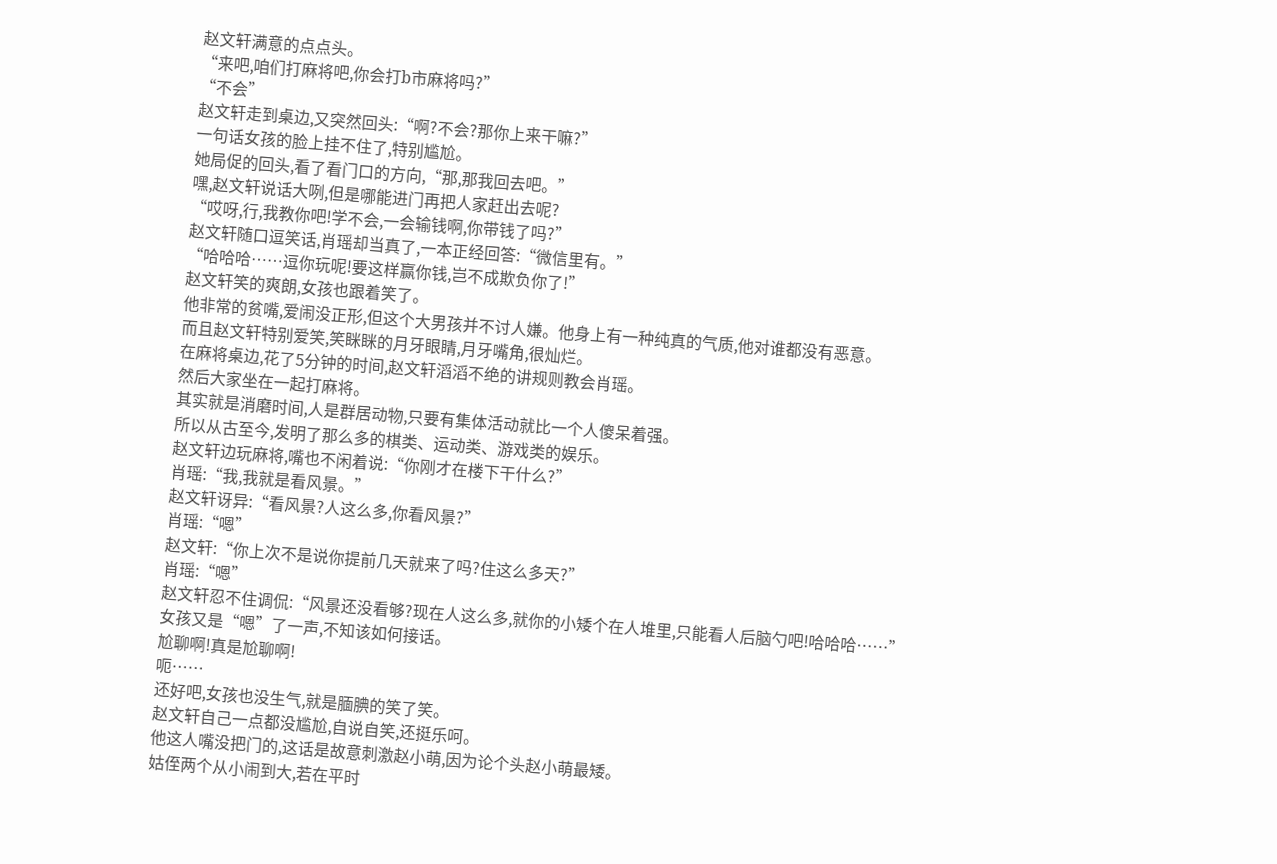赵文轩满意的点点头。
“来吧,咱们打麻将吧,你会打b市麻将吗?”
“不会”
赵文轩走到桌边,又突然回头:“啊?不会?那你上来干嘛?”
一句话女孩的脸上挂不住了,特别尴尬。
她局促的回头,看了看门口的方向,“那,那我回去吧。”
嘿,赵文轩说话大咧,但是哪能进门再把人家赶出去呢?
“哎呀,行,我教你吧!学不会,一会输钱啊,你带钱了吗?”
赵文轩随口逗笑话,肖瑶却当真了,一本正经回答:“微信里有。”
“哈哈哈……逗你玩呢!要这样赢你钱,岂不成欺负你了!”
赵文轩笑的爽朗,女孩也跟着笑了。
他非常的贫嘴,爱闹没正形,但这个大男孩并不讨人嫌。他身上有一种纯真的气质,他对谁都没有恶意。
而且赵文轩特别爱笑,笑眯眯的月牙眼睛,月牙嘴角,很灿烂。
在麻将桌边,花了5分钟的时间,赵文轩滔滔不绝的讲规则教会肖瑶。
然后大家坐在一起打麻将。
其实就是消磨时间,人是群居动物,只要有集体活动就比一个人傻呆着强。
所以从古至今,发明了那么多的棋类、运动类、游戏类的娱乐。
赵文轩边玩麻将,嘴也不闲着说:“你刚才在楼下干什么?”
肖瑶:“我,我就是看风景。”
赵文轩讶异:“看风景?人这么多,你看风景?”
肖瑶:“嗯”
赵文轩:“你上次不是说你提前几天就来了吗?住这么多天?”
肖瑶:“嗯”
赵文轩忍不住调侃:“风景还没看够?现在人这么多,就你的小矮个在人堆里,只能看人后脑勺吧!哈哈哈……”
女孩又是“嗯”了一声,不知该如何接话。
尬聊啊!真是尬聊啊!
呃……
还好吧,女孩也没生气,就是腼腆的笑了笑。
赵文轩自己一点都没尴尬,自说自笑,还挺乐呵。
他这人嘴没把门的,这话是故意刺激赵小萌,因为论个头赵小萌最矮。
姑侄两个从小闹到大,若在平时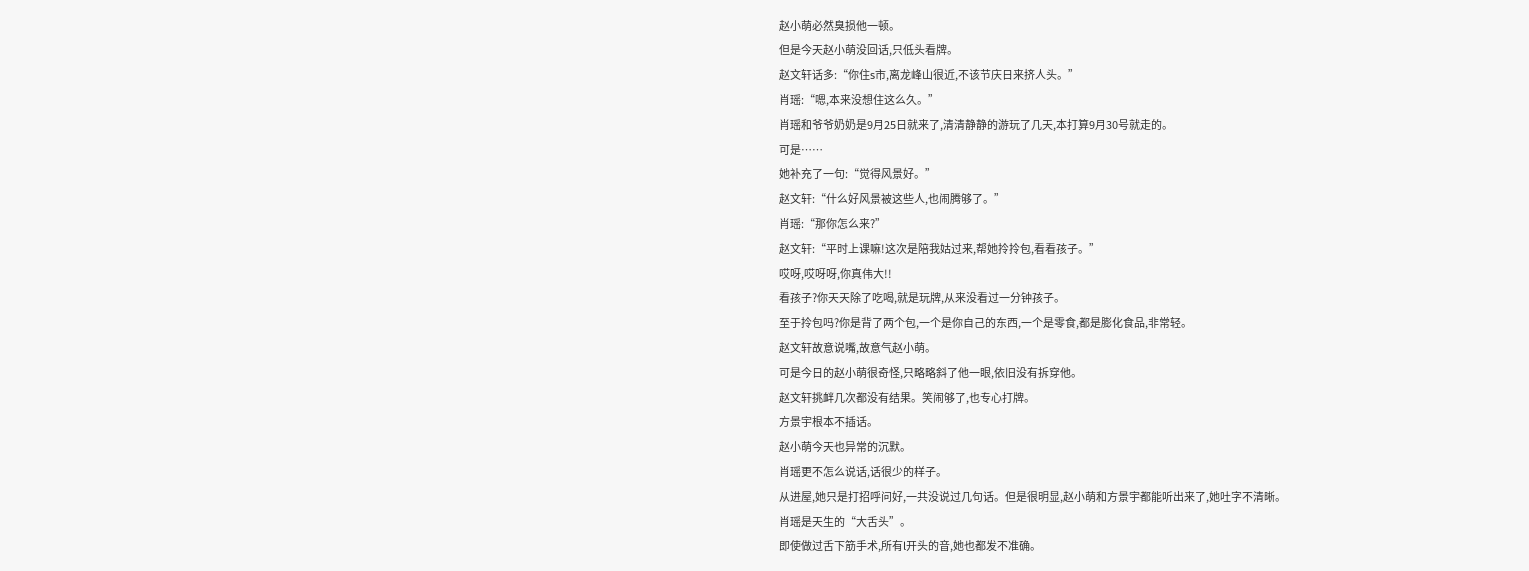赵小萌必然臭损他一顿。
但是今天赵小萌没回话,只低头看牌。
赵文轩话多:“你住s市,离龙峰山很近,不该节庆日来挤人头。”
肖瑶:“嗯,本来没想住这么久。”
肖瑶和爷爷奶奶是9月25日就来了,清清静静的游玩了几天,本打算9月30号就走的。
可是……
她补充了一句:“觉得风景好。”
赵文轩:“什么好风景被这些人,也闹腾够了。”
肖瑶:“那你怎么来?”
赵文轩:“平时上课嘛!这次是陪我姑过来,帮她拎拎包,看看孩子。”
哎呀,哎呀呀,你真伟大!!
看孩子?你天天除了吃喝,就是玩牌,从来没看过一分钟孩子。
至于拎包吗?你是背了两个包,一个是你自己的东西,一个是零食,都是膨化食品,非常轻。
赵文轩故意说嘴,故意气赵小萌。
可是今日的赵小萌很奇怪,只略略斜了他一眼,依旧没有拆穿他。
赵文轩挑衅几次都没有结果。笑闹够了,也专心打牌。
方景宇根本不插话。
赵小萌今天也异常的沉默。
肖瑶更不怎么说话,话很少的样子。
从进屋,她只是打招呼问好,一共没说过几句话。但是很明显,赵小萌和方景宇都能听出来了,她吐字不清晰。
肖瑶是天生的“大舌头”。
即使做过舌下筋手术,所有l开头的音,她也都发不准确。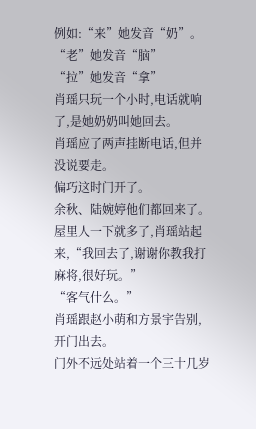例如:“来”她发音“奶”。
“老”她发音“脑”
“拉”她发音“拿”
肖瑶只玩一个小时,电话就响了,是她奶奶叫她回去。
肖瑶应了两声挂断电话,但并没说要走。
偏巧这时门开了。
余秋、陆婉婷他们都回来了。
屋里人一下就多了,肖瑶站起来,“我回去了,谢谢你教我打麻将,很好玩。”
“客气什么。”
肖瑶跟赵小萌和方景宇告别,开门出去。
门外不远处站着一个三十几岁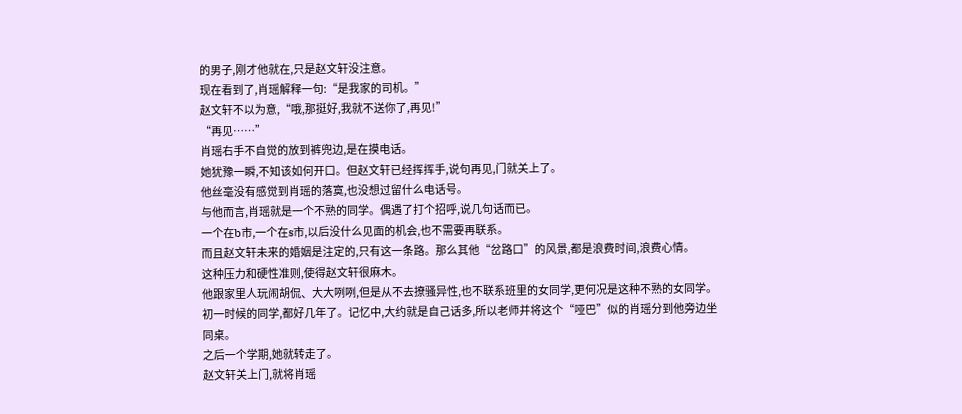的男子,刚才他就在,只是赵文轩没注意。
现在看到了,肖瑶解释一句:“是我家的司机。”
赵文轩不以为意,“哦,那挺好,我就不送你了,再见!”
“再见……”
肖瑶右手不自觉的放到裤兜边,是在摸电话。
她犹豫一瞬,不知该如何开口。但赵文轩已经挥挥手,说句再见,门就关上了。
他丝毫没有感觉到肖瑶的落寞,也没想过留什么电话号。
与他而言,肖瑶就是一个不熟的同学。偶遇了打个招呼,说几句话而已。
一个在b市,一个在s市,以后没什么见面的机会,也不需要再联系。
而且赵文轩未来的婚姻是注定的,只有这一条路。那么其他“岔路口”的风景,都是浪费时间,浪费心情。
这种压力和硬性准则,使得赵文轩很麻木。
他跟家里人玩闹胡侃、大大咧咧,但是从不去撩骚异性,也不联系班里的女同学,更何况是这种不熟的女同学。
初一时候的同学,都好几年了。记忆中,大约就是自己话多,所以老师并将这个“哑巴”似的肖瑶分到他旁边坐同桌。
之后一个学期,她就转走了。
赵文轩关上门,就将肖瑶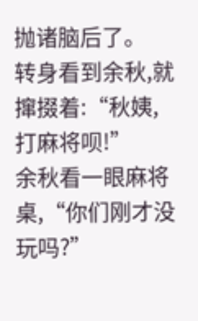抛诸脑后了。
转身看到余秋,就撺掇着:“秋姨,打麻将呗!”
余秋看一眼麻将桌,“你们刚才没玩吗?”